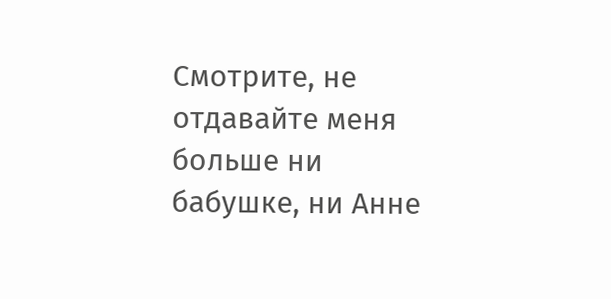Смотрите, не отдавайте меня больше ни бабушке, ни Анне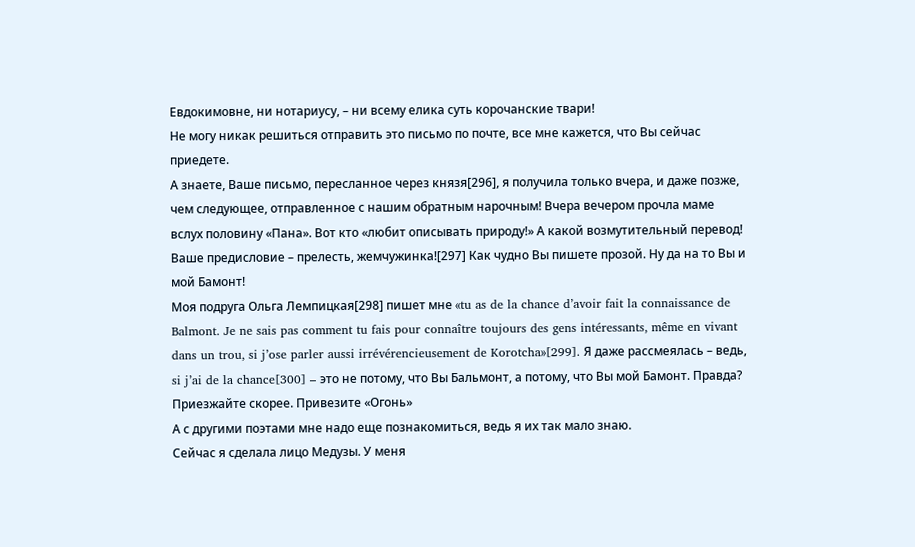Евдокимовне, ни нотариусу, – ни всему елика суть корочанские твари!
Не могу никак решиться отправить это письмо по почте, все мне кажется, что Вы сейчас приедете.
А знаете, Ваше письмо, пересланное через князя[296], я получила только вчера, и даже позже, чем следующее, отправленное с нашим обратным нарочным! Вчера вечером прочла маме вслух половину «Пана». Вот кто «любит описывать природу!» А какой возмутительный перевод! Ваше предисловие – прелесть, жемчужинка![297] Как чудно Вы пишете прозой. Ну да на то Вы и мой Бамонт!
Моя подруга Ольга Лемпицкая[298] пишет мне «tu as de la chance d’avoir fait la connaissance de Balmont. Je ne sais pas comment tu fais pour connaître toujours des gens intéressants, même en vivant dans un trou, si j’ose parler aussi irrévérencieusement de Korotcha»[299]. Я даже рассмеялась – ведь, si j’ai de la chance[300] – это не потому, что Вы Бальмонт, а потому, что Вы мой Бамонт. Правда?
Приезжайте скорее. Привезите «Огонь»
А с другими поэтами мне надо еще познакомиться, ведь я их так мало знаю.
Сейчас я сделала лицо Медузы. У меня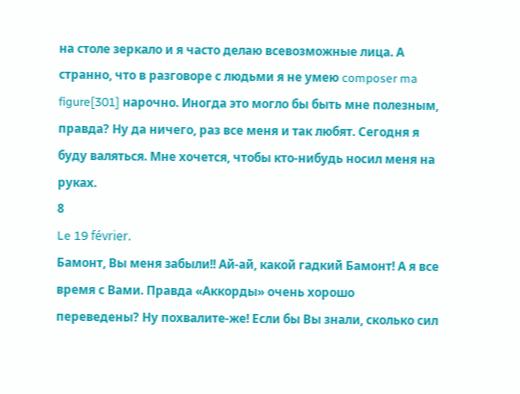на столе зеркало и я часто делаю всевозможные лица. А странно, что в разговоре с людьми я не умею composer ma figure[301] нарочно. Иногда это могло бы быть мне полезным, правда? Ну да ничего, раз все меня и так любят. Сегодня я буду валяться. Мне хочется, чтобы кто-нибудь носил меня на руках.
8
Le 19 février.
Бамонт, Вы меня забыли!! Ай-ай, какой гадкий Бамонт! А я все время с Вами. Правда «Аккорды» очень хорошо переведены? Ну похвалите-же! Если бы Вы знали, сколько сил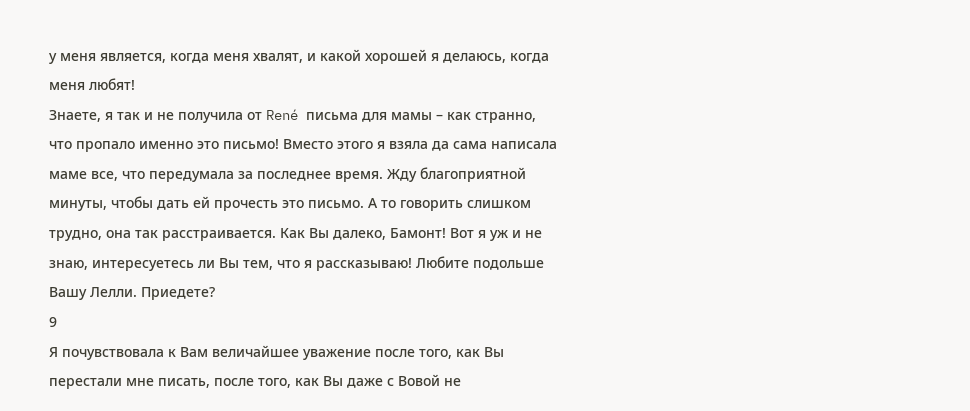у меня является, когда меня хвалят, и какой хорошей я делаюсь, когда меня любят!
Знаете, я так и не получила от René письма для мамы – как странно, что пропало именно это письмо! Вместо этого я взяла да сама написала маме все, что передумала за последнее время. Жду благоприятной минуты, чтобы дать ей прочесть это письмо. А то говорить слишком трудно, она так расстраивается. Как Вы далеко, Бамонт! Вот я уж и не знаю, интересуетесь ли Вы тем, что я рассказываю! Любите подольше Вашу Лелли. Приедете?
9
Я почувствовала к Вам величайшее уважение после того, как Вы перестали мне писать, после того, как Вы даже с Вовой не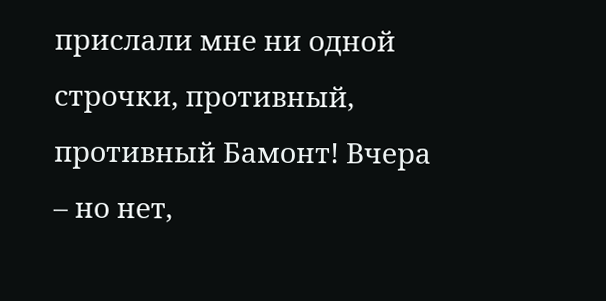прислали мне ни одной строчки, противный, противный Бамонт! Вчера – но нет,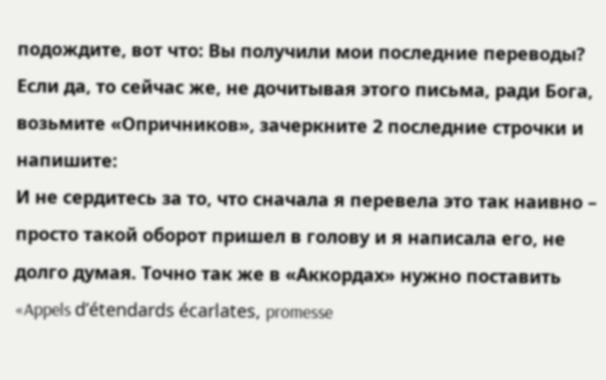подождите, вот что: Вы получили мои последние переводы? Если да, то сейчас же, не дочитывая этого письма, ради Бога, возьмите «Опричников», зачеркните 2 последние строчки и напишите:
И не сердитесь за то, что сначала я перевела это так наивно – просто такой оборот пришел в голову и я написала его, не долго думая. Точно так же в «Аккордах» нужно поставить «Appels d’étendards écarlates, promesse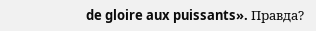de gloire aux puissants». Правда?